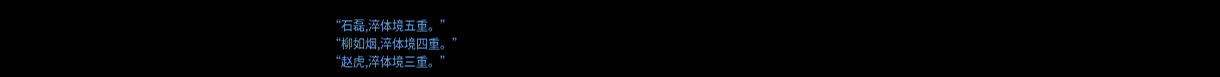“石磊,淬体境五重。”
“柳如烟,淬体境四重。”
“赵虎,淬体境三重。”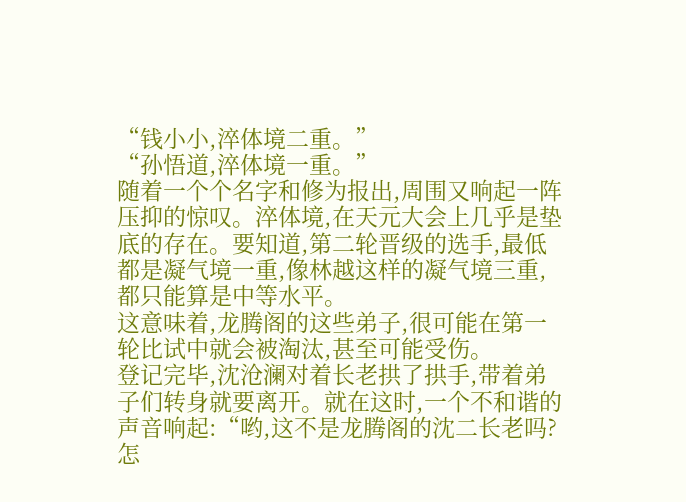“钱小小,淬体境二重。”
“孙悟道,淬体境一重。”
随着一个个名字和修为报出,周围又响起一阵压抑的惊叹。淬体境,在天元大会上几乎是垫底的存在。要知道,第二轮晋级的选手,最低都是凝气境一重,像林越这样的凝气境三重,都只能算是中等水平。
这意味着,龙腾阁的这些弟子,很可能在第一轮比试中就会被淘汰,甚至可能受伤。
登记完毕,沈沧澜对着长老拱了拱手,带着弟子们转身就要离开。就在这时,一个不和谐的声音响起:“哟,这不是龙腾阁的沈二长老吗?怎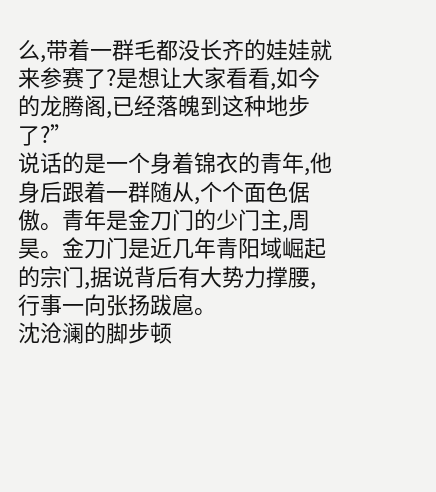么,带着一群毛都没长齐的娃娃就来参赛了?是想让大家看看,如今的龙腾阁,已经落魄到这种地步了?”
说话的是一个身着锦衣的青年,他身后跟着一群随从,个个面色倨傲。青年是金刀门的少门主,周昊。金刀门是近几年青阳域崛起的宗门,据说背后有大势力撑腰,行事一向张扬跋扈。
沈沧澜的脚步顿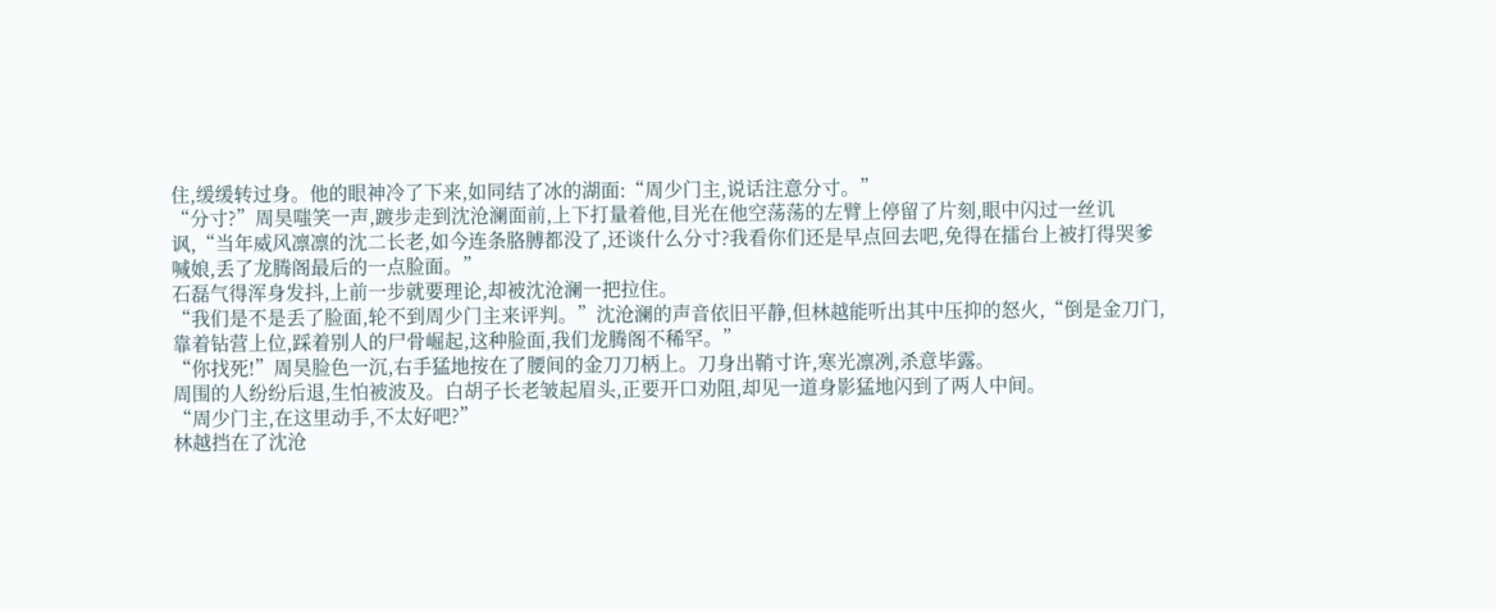住,缓缓转过身。他的眼神冷了下来,如同结了冰的湖面:“周少门主,说话注意分寸。”
“分寸?”周昊嗤笑一声,踱步走到沈沧澜面前,上下打量着他,目光在他空荡荡的左臂上停留了片刻,眼中闪过一丝讥讽,“当年威风凛凛的沈二长老,如今连条胳膊都没了,还谈什么分寸?我看你们还是早点回去吧,免得在擂台上被打得哭爹喊娘,丢了龙腾阁最后的一点脸面。”
石磊气得浑身发抖,上前一步就要理论,却被沈沧澜一把拉住。
“我们是不是丢了脸面,轮不到周少门主来评判。”沈沧澜的声音依旧平静,但林越能听出其中压抑的怒火,“倒是金刀门,靠着钻营上位,踩着别人的尸骨崛起,这种脸面,我们龙腾阁不稀罕。”
“你找死!”周昊脸色一沉,右手猛地按在了腰间的金刀刀柄上。刀身出鞘寸许,寒光凛冽,杀意毕露。
周围的人纷纷后退,生怕被波及。白胡子长老皱起眉头,正要开口劝阻,却见一道身影猛地闪到了两人中间。
“周少门主,在这里动手,不太好吧?”
林越挡在了沈沧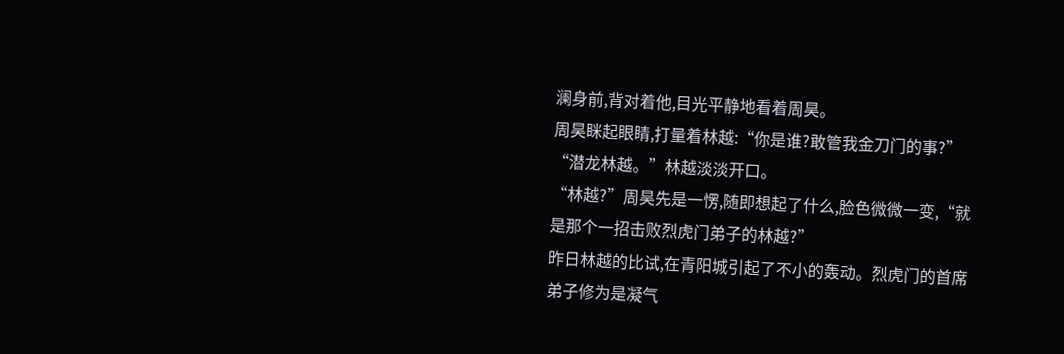澜身前,背对着他,目光平静地看着周昊。
周昊眯起眼睛,打量着林越:“你是谁?敢管我金刀门的事?”
“潜龙林越。”林越淡淡开口。
“林越?”周昊先是一愣,随即想起了什么,脸色微微一变,“就是那个一招击败烈虎门弟子的林越?”
昨日林越的比试,在青阳城引起了不小的轰动。烈虎门的首席弟子修为是凝气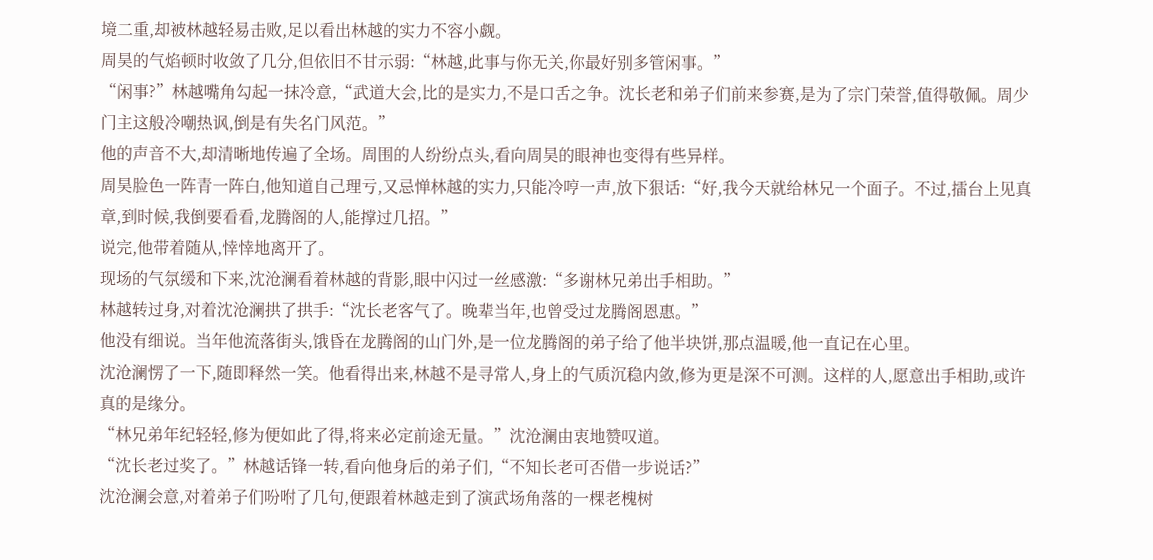境二重,却被林越轻易击败,足以看出林越的实力不容小觑。
周昊的气焰顿时收敛了几分,但依旧不甘示弱:“林越,此事与你无关,你最好别多管闲事。”
“闲事?”林越嘴角勾起一抹冷意,“武道大会,比的是实力,不是口舌之争。沈长老和弟子们前来参赛,是为了宗门荣誉,值得敬佩。周少门主这般冷嘲热讽,倒是有失名门风范。”
他的声音不大,却清晰地传遍了全场。周围的人纷纷点头,看向周昊的眼神也变得有些异样。
周昊脸色一阵青一阵白,他知道自己理亏,又忌惮林越的实力,只能冷哼一声,放下狠话:“好,我今天就给林兄一个面子。不过,擂台上见真章,到时候,我倒要看看,龙腾阁的人,能撑过几招。”
说完,他带着随从,悻悻地离开了。
现场的气氛缓和下来,沈沧澜看着林越的背影,眼中闪过一丝感激:“多谢林兄弟出手相助。”
林越转过身,对着沈沧澜拱了拱手:“沈长老客气了。晚辈当年,也曾受过龙腾阁恩惠。”
他没有细说。当年他流落街头,饿昏在龙腾阁的山门外,是一位龙腾阁的弟子给了他半块饼,那点温暖,他一直记在心里。
沈沧澜愣了一下,随即释然一笑。他看得出来,林越不是寻常人,身上的气质沉稳内敛,修为更是深不可测。这样的人,愿意出手相助,或许真的是缘分。
“林兄弟年纪轻轻,修为便如此了得,将来必定前途无量。”沈沧澜由衷地赞叹道。
“沈长老过奖了。”林越话锋一转,看向他身后的弟子们,“不知长老可否借一步说话?”
沈沧澜会意,对着弟子们吩咐了几句,便跟着林越走到了演武场角落的一棵老槐树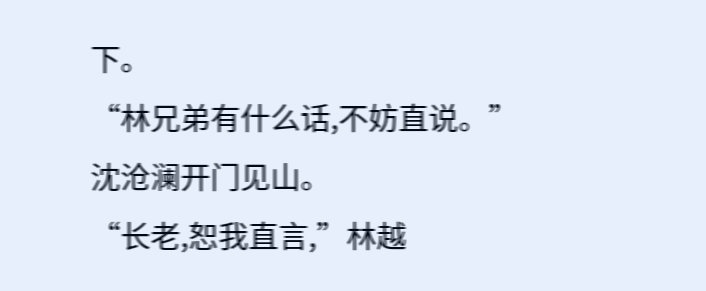下。
“林兄弟有什么话,不妨直说。”沈沧澜开门见山。
“长老,恕我直言,”林越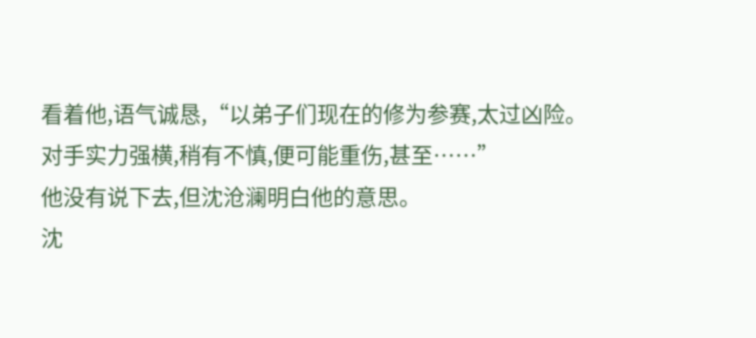看着他,语气诚恳,“以弟子们现在的修为参赛,太过凶险。对手实力强横,稍有不慎,便可能重伤,甚至……”
他没有说下去,但沈沧澜明白他的意思。
沈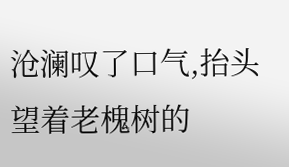沧澜叹了口气,抬头望着老槐树的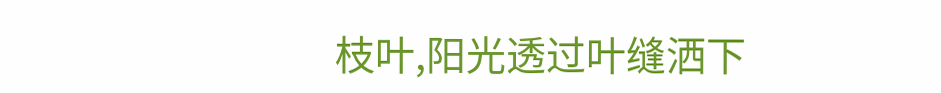枝叶,阳光透过叶缝洒下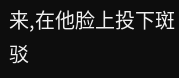来,在他脸上投下斑驳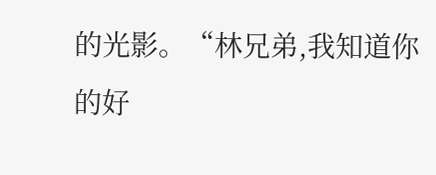的光影。“林兄弟,我知道你的好